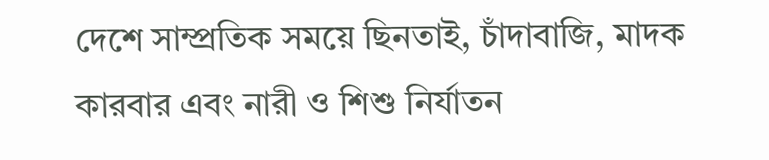দেশে সাম্প্রতিক সময়ে ছিনতাই, চাঁদাবাজি, মাদক কারবার এবং নারী ও শিশু নির্যাতন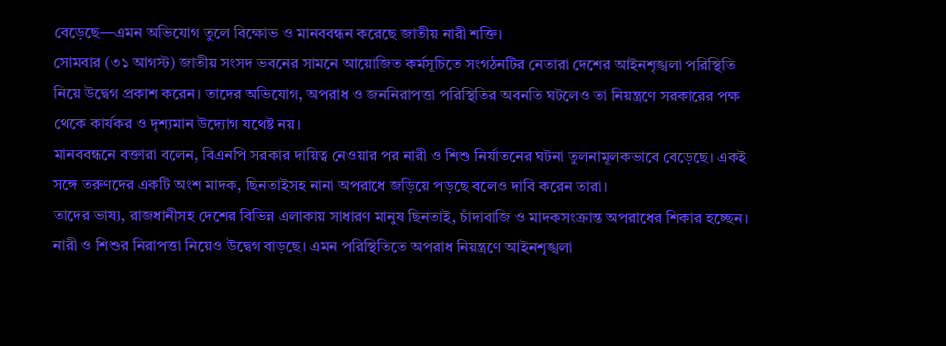বেড়েছে—এমন অভিযোগ তুলে বিক্ষোভ ও মানববন্ধন করেছে জাতীয় নারী শক্তি।
সোমবার (৩১ আগস্ট) জাতীয় সংসদ ভবনের সামনে আয়োজিত কর্মসূচিতে সংগঠনটির নেতারা দেশের আইনশৃঙ্খলা পরিস্থিতি নিয়ে উদ্বেগ প্রকাশ করেন। তাদের অভিযোগ, অপরাধ ও জননিরাপত্তা পরিস্থিতির অবনতি ঘটলেও তা নিয়ন্ত্রণে সরকারের পক্ষ থেকে কার্যকর ও দৃশ্যমান উদ্যোগ যথেষ্ট নয়।
মানববন্ধনে বক্তারা বলেন, বিএনপি সরকার দায়িত্ব নেওয়ার পর নারী ও শিশু নির্যাতনের ঘটনা তুলনামূলকভাবে বেড়েছে। একই সঙ্গে তরুণদের একটি অংশ মাদক, ছিনতাইসহ নানা অপরাধে জড়িয়ে পড়ছে বলেও দাবি করেন তারা।
তাদের ভাষ্য, রাজধানীসহ দেশের বিভিন্ন এলাকায় সাধারণ মানুষ ছিনতাই, চাঁদাবাজি ও মাদকসংক্রান্ত অপরাধের শিকার হচ্ছেন। নারী ও শিশুর নিরাপত্তা নিয়েও উদ্বেগ বাড়ছে। এমন পরিস্থিতিতে অপরাধ নিয়ন্ত্রণে আইনশৃঙ্খলা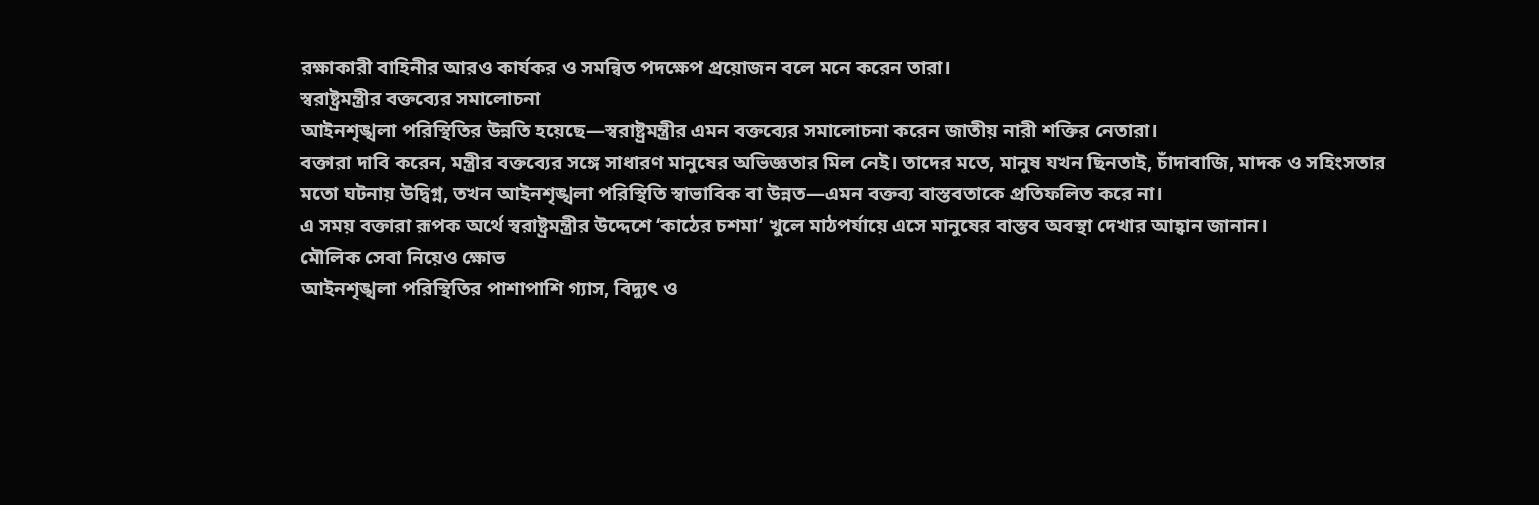রক্ষাকারী বাহিনীর আরও কার্যকর ও সমন্বিত পদক্ষেপ প্রয়োজন বলে মনে করেন তারা।
স্বরাষ্ট্রমন্ত্রীর বক্তব্যের সমালোচনা
আইনশৃঙ্খলা পরিস্থিতির উন্নতি হয়েছে—স্বরাষ্ট্রমন্ত্রীর এমন বক্তব্যের সমালোচনা করেন জাতীয় নারী শক্তির নেতারা।
বক্তারা দাবি করেন, মন্ত্রীর বক্তব্যের সঙ্গে সাধারণ মানুষের অভিজ্ঞতার মিল নেই। তাদের মতে, মানুষ যখন ছিনতাই, চাঁদাবাজি, মাদক ও সহিংসতার মতো ঘটনায় উদ্বিগ্ন, তখন আইনশৃঙ্খলা পরিস্থিতি স্বাভাবিক বা উন্নত—এমন বক্তব্য বাস্তবতাকে প্রতিফলিত করে না।
এ সময় বক্তারা রূপক অর্থে স্বরাষ্ট্রমন্ত্রীর উদ্দেশে ‘কাঠের চশমা’ খুলে মাঠপর্যায়ে এসে মানুষের বাস্তব অবস্থা দেখার আহ্বান জানান।
মৌলিক সেবা নিয়েও ক্ষোভ
আইনশৃঙ্খলা পরিস্থিতির পাশাপাশি গ্যাস, বিদ্যুৎ ও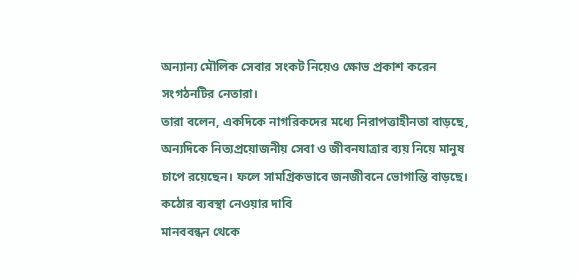অন্যান্য মৌলিক সেবার সংকট নিয়েও ক্ষোভ প্রকাশ করেন সংগঠনটির নেতারা।
তারা বলেন, একদিকে নাগরিকদের মধ্যে নিরাপত্তাহীনতা বাড়ছে, অন্যদিকে নিত্যপ্রয়োজনীয় সেবা ও জীবনযাত্রার ব্যয় নিয়ে মানুষ চাপে রয়েছেন। ফলে সামগ্রিকভাবে জনজীবনে ভোগান্তি বাড়ছে।
কঠোর ব্যবস্থা নেওয়ার দাবি
মানববন্ধন থেকে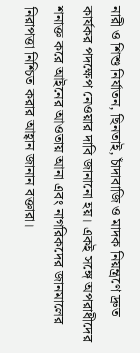নারী ও শিশু নির্যাতন, ছিনতাই, চাঁদাবাজি ও মাদক নিয়ন্ত্রণে দ্রুত কার্যকর পদক্ষেপ নেওয়ার দাবি জানানো হয়। একই সঙ্গে অপরাধীদের শনাক্ত করে আইনের আওতায় আনা এবং নাগরিকদের জানমালের নিরাপত্তা নিশ্চিত করার আহ্বান জানান বক্তারা।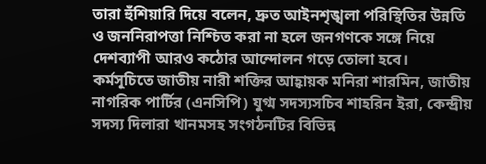তারা হুঁশিয়ারি দিয়ে বলেন, দ্রুত আইনশৃঙ্খলা পরিস্থিতির উন্নতি ও জননিরাপত্তা নিশ্চিত করা না হলে জনগণকে সঙ্গে নিয়ে দেশব্যাপী আরও কঠোর আন্দোলন গড়ে তোলা হবে।
কর্মসূচিতে জাতীয় নারী শক্তির আহ্বায়ক মনিরা শারমিন, জাতীয় নাগরিক পার্টির (এনসিপি) যুগ্ম সদস্যসচিব শাহরিন ইরা, কেন্দ্রীয় সদস্য দিলারা খানমসহ সংগঠনটির বিভিন্ন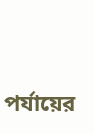পর্যায়ের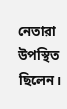নেতারা উপস্থিত ছিলেন।